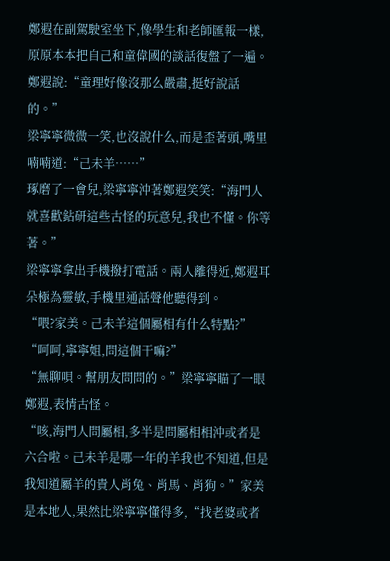鄭遐在副駕駛室坐下,像學生和老師匯報一樣,原原本本把自己和童偉國的談話復盤了一遍。
鄭遐說:“童理好像沒那么嚴肅,挺好說話的。”
梁寧寧微微一笑,也沒說什么,而是歪著頭,嘴里喃喃道:“己未羊……”
琢磨了一會兒,梁寧寧沖著鄭遐笑笑:“海門人就喜歡鉆研這些古怪的玩意兒,我也不懂。你等著。”
梁寧寧拿出手機撥打電話。兩人離得近,鄭遐耳朵極為靈敏,手機里通話聲他聽得到。
“喂?家美。己未羊這個屬相有什么特點?”
“呵呵,寧寧姐,問這個干嘛?”
“無聊唄。幫朋友問問的。”梁寧寧瞄了一眼鄭遐,表情古怪。
“咳,海門人問屬相,多半是問屬相相沖或者是六合啦。己未羊是哪一年的羊我也不知道,但是我知道屬羊的貴人肖兔、肖馬、肖狗。”家美是本地人,果然比梁寧寧懂得多,“找老婆或者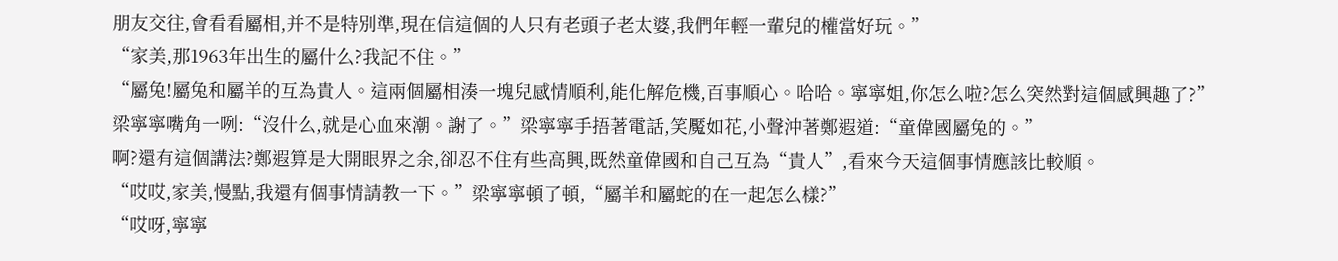朋友交往,會看看屬相,并不是特別準,現在信這個的人只有老頭子老太婆,我們年輕一輩兒的權當好玩。”
“家美,那1963年出生的屬什么?我記不住。”
“屬兔!屬兔和屬羊的互為貴人。這兩個屬相湊一塊兒感情順利,能化解危機,百事順心。哈哈。寧寧姐,你怎么啦?怎么突然對這個感興趣了?”
梁寧寧嘴角一咧:“沒什么,就是心血來潮。謝了。”梁寧寧手捂著電話,笑魘如花,小聲沖著鄭遐道:“童偉國屬兔的。”
啊?還有這個講法?鄭遐算是大開眼界之余,卻忍不住有些高興,既然童偉國和自己互為“貴人”,看來今天這個事情應該比較順。
“哎哎,家美,慢點,我還有個事情請教一下。”梁寧寧頓了頓,“屬羊和屬蛇的在一起怎么樣?”
“哎呀,寧寧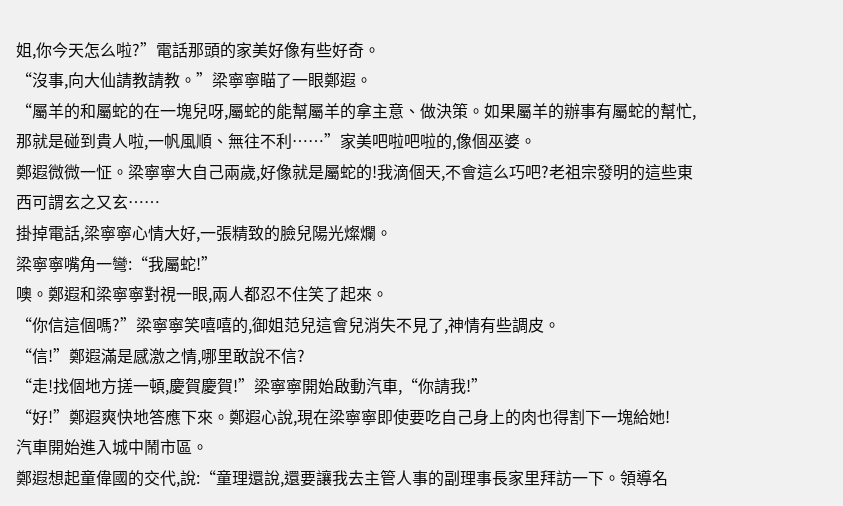姐,你今天怎么啦?”電話那頭的家美好像有些好奇。
“沒事,向大仙請教請教。”梁寧寧瞄了一眼鄭遐。
“屬羊的和屬蛇的在一塊兒呀,屬蛇的能幫屬羊的拿主意、做決策。如果屬羊的辦事有屬蛇的幫忙,那就是碰到貴人啦,一帆風順、無往不利……”家美吧啦吧啦的,像個巫婆。
鄭遐微微一怔。梁寧寧大自己兩歲,好像就是屬蛇的!我滴個天,不會這么巧吧?老祖宗發明的這些東西可謂玄之又玄……
掛掉電話,梁寧寧心情大好,一張精致的臉兒陽光燦爛。
梁寧寧嘴角一彎:“我屬蛇!”
噢。鄭遐和梁寧寧對視一眼,兩人都忍不住笑了起來。
“你信這個嗎?”梁寧寧笑嘻嘻的,御姐范兒這會兒消失不見了,神情有些調皮。
“信!”鄭遐滿是感激之情,哪里敢說不信?
“走!找個地方搓一頓,慶賀慶賀!”梁寧寧開始啟動汽車,“你請我!”
“好!”鄭遐爽快地答應下來。鄭遐心說,現在梁寧寧即使要吃自己身上的肉也得割下一塊給她!
汽車開始進入城中鬧市區。
鄭遐想起童偉國的交代,說:“童理還說,還要讓我去主管人事的副理事長家里拜訪一下。領導名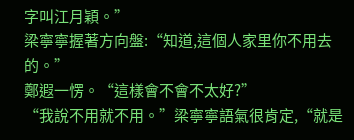字叫江月穎。”
梁寧寧握著方向盤:“知道,這個人家里你不用去的。”
鄭遐一愣。“這樣會不會不太好?”
“我說不用就不用。”梁寧寧語氣很肯定,“就是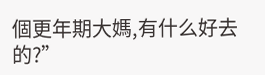個更年期大媽,有什么好去的?”